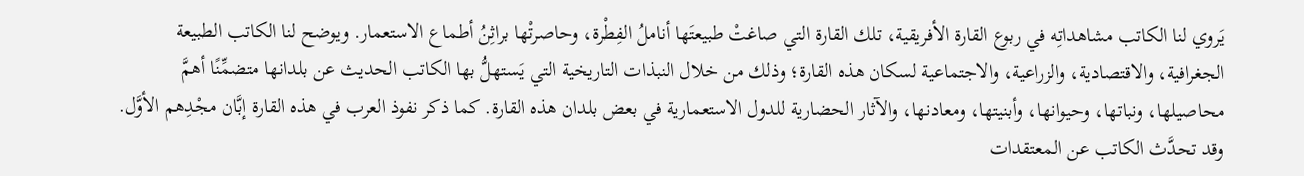يَروي لنا الكاتب مشاهداتِه في ربوع القارة الأفريقية، تلك القارة التي صاغتْ طبيعتَها أناملُ الفِطْرة، وحاصرتْها براثِنُ أطماع الاستعمار. ويوضح لنا الكاتب الطبيعة الجغرافية، والاقتصادية، والزراعية، والاجتماعية لسكان هذه القارة؛ وذلك من خلال النبذات التاريخية التي يَستهلُّ بها الكاتب الحديث عن بلدانها متضمِّنًا أهمَّ محاصيلها، ونباتها، وحيوانها، وأبنيتها، ومعادنها، والآثار الحضارية للدول الاستعمارية في بعض بلدان هذه القارة. كما ذكر نفوذ العرب في هذه القارة إبَّان مجْدِهم الأوَّل. وقد تحدَّث الكاتب عن المعتقدات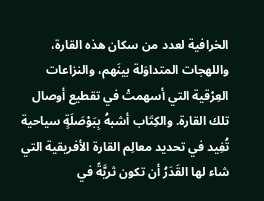الخرافية لعدد من سكان هذه القارة، واللهجات المتداوَلة بينَهم، والنزاعات العِرْقية التي أسهمتْ في تقطيع أوصال تلك القارة. والكِتَاب أشبهُ بِبَوْصَلَةٍ سياحية تُفِيد في تحديد معالِم القارة الأفريقية التي شاء لها القَدَرُ أن تكون ثريَّةً في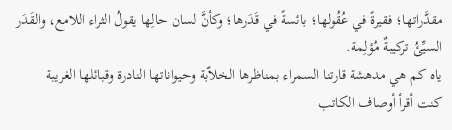مقدَّراتها؛ فقيرةً في عُقُولها؛ بائسةً في قَدَرها؛ وكأنَّ لسان حالِها يقولُ الثراء اللامع، والقَدَر السيِّئُ تركيبةٌ مُؤلِمة.
ياه كم هي مدهشة قارتنا السمراء بمناظرها الخلاّبة وحيواناتها النادرة وقبائلها الغريبة
كنت أقرأ أوصاف الكاتب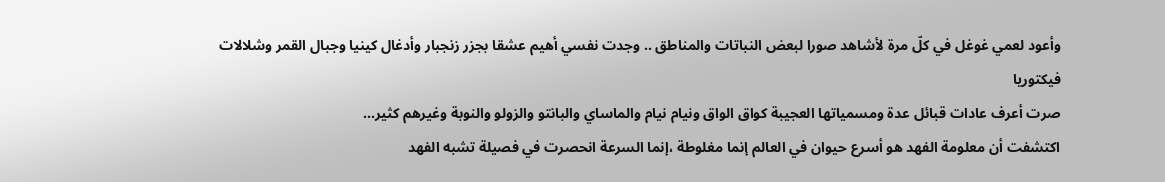وأعود لعمي غوغل في كلّ مرة لأشاهد صورا لبعض النباتات والمناطق .. وجدت نفسي أهيم عشقا بجزر زنجبار وأدغال كينيا وجبال القمر وشلالات فيكتوريا
صرت أعرف عادات قبائل عدة ومسمياتها العجيبة كواق الواق ونيام نيام والماساي والبانتو والزولو والنوبة وغيرهم كثير...
اكتشفت أن معلومة الفهد هو أسرع حيوان في العالم إنما مغلوطة ،إنما السرعة انحصرت في فصيلة تشبه الفهد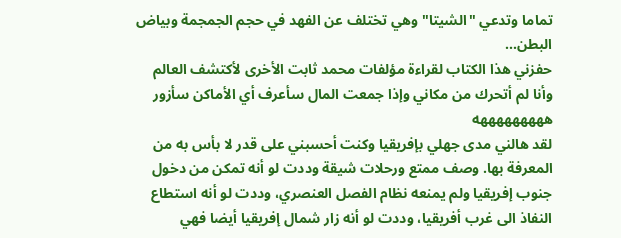تماما وتدعي "الشيتا" وهي تختلف عن الفهد في حجم الجمجمة وبياض البطن...
حفزني هذا الكتاب لقراءة مؤلفات محمد ثابت الأخرى لأكتشف العالم وأنا لم أتحرك من مكاني وإذا جمعت المال سأعرف أي الأماكن سأزور هههههههههه
لقد هالني مدى جهلي بإفريقيا وكنت أحسبني على قدر لا بأس به من المعرفة بها. وصف ممتع ورحلات شيقة وددت لو أنه تمكن من دخول جنوب إفريقيا ولم يمنعه نظام الفصل العنصري، وددت لو أنه استطاع النفاذ الى غرب أفريقيا، وددت لو أنه زار شمال إفريقيا أيضا فهي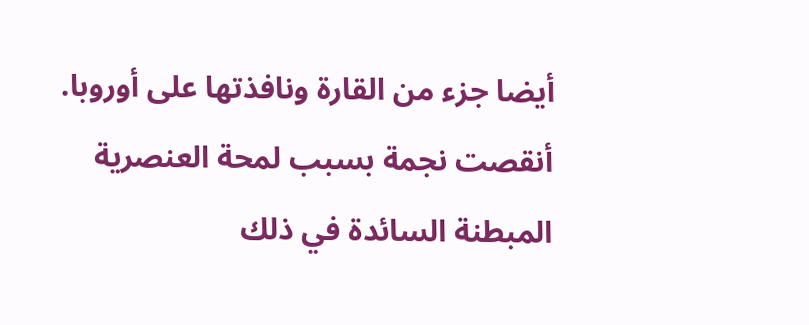أيضا جزء من القارة ونافذتها على أوروبا. أنقصت نجمة بسبب لمحة العنصرية المبطنة السائدة في ذلك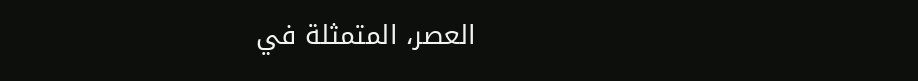العصر، المتمثلة في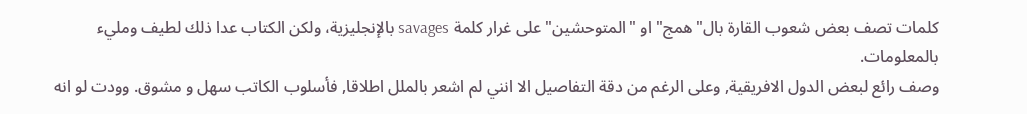كلمات تصف بعض شعوب القارة بال"همج" او "المتوحشين" على غرار كلمة savages بالإنجليزية، ولكن الكتاب عدا ذلك لطيف ومليء بالمعلومات.
وصف رائع لبعض الدول الافريقية, وعلى الرغم من دقة التفاصيل الا انني لم اشعر بالملل اطلاقا, فأسلوب الكاتب سهل و مشوق. وودت لو انه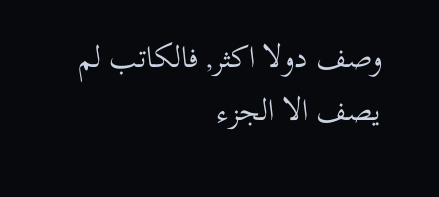وصف دولا اكثر, فالكاتب لم يصف الا الجزء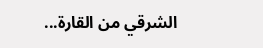الشرقي من القارة...